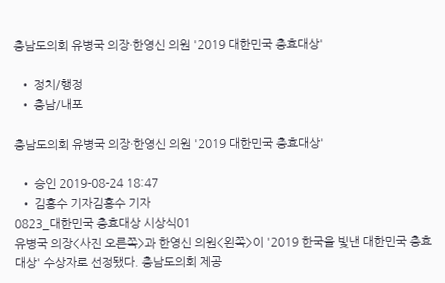충남도의회 유병국 의장·한영신 의원 '2019 대한민국 충효대상'

  • 정치/행정
  • 충남/내포

충남도의회 유병국 의장·한영신 의원 '2019 대한민국 충효대상'

  • 승인 2019-08-24 18:47
  • 김흥수 기자김흥수 기자
0823_대한민국 충효대상 시상식01
유병국 의장<사진 오른쪽>과 한영신 의원<왼쪽>이 '2019 한국을 빛낸 대한민국 충효대상' 수상자로 선정됐다. 충남도의회 제공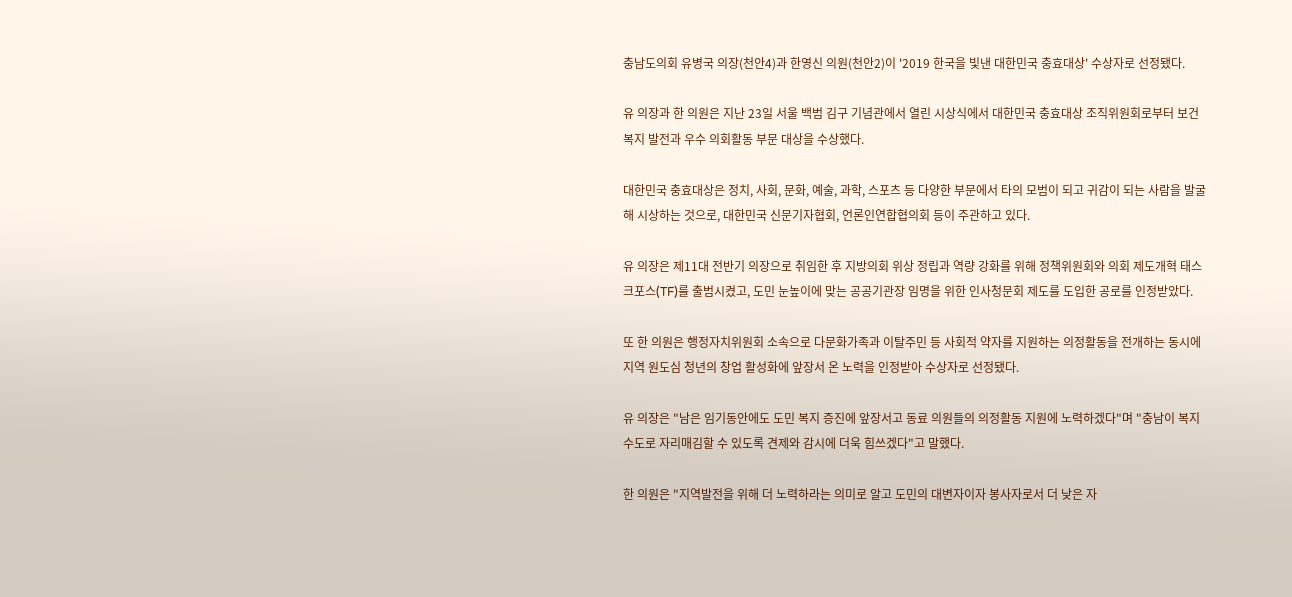충남도의회 유병국 의장(천안4)과 한영신 의원(천안2)이 '2019 한국을 빛낸 대한민국 충효대상' 수상자로 선정됐다.

유 의장과 한 의원은 지난 23일 서울 백범 김구 기념관에서 열린 시상식에서 대한민국 충효대상 조직위원회로부터 보건복지 발전과 우수 의회활동 부문 대상을 수상했다.

대한민국 충효대상은 정치, 사회, 문화, 예술, 과학, 스포츠 등 다양한 부문에서 타의 모범이 되고 귀감이 되는 사람을 발굴해 시상하는 것으로, 대한민국 신문기자협회, 언론인연합협의회 등이 주관하고 있다.

유 의장은 제11대 전반기 의장으로 취임한 후 지방의회 위상 정립과 역량 강화를 위해 정책위원회와 의회 제도개혁 태스크포스(TF)를 출범시켰고, 도민 눈높이에 맞는 공공기관장 임명을 위한 인사청문회 제도를 도입한 공로를 인정받았다.

또 한 의원은 행정자치위원회 소속으로 다문화가족과 이탈주민 등 사회적 약자를 지원하는 의정활동을 전개하는 동시에 지역 원도심 청년의 창업 활성화에 앞장서 온 노력을 인정받아 수상자로 선정됐다.

유 의장은 "남은 임기동안에도 도민 복지 증진에 앞장서고 동료 의원들의 의정활동 지원에 노력하겠다"며 "충남이 복지수도로 자리매김할 수 있도록 견제와 감시에 더욱 힘쓰겠다"고 말했다.

한 의원은 "지역발전을 위해 더 노력하라는 의미로 알고 도민의 대변자이자 봉사자로서 더 낮은 자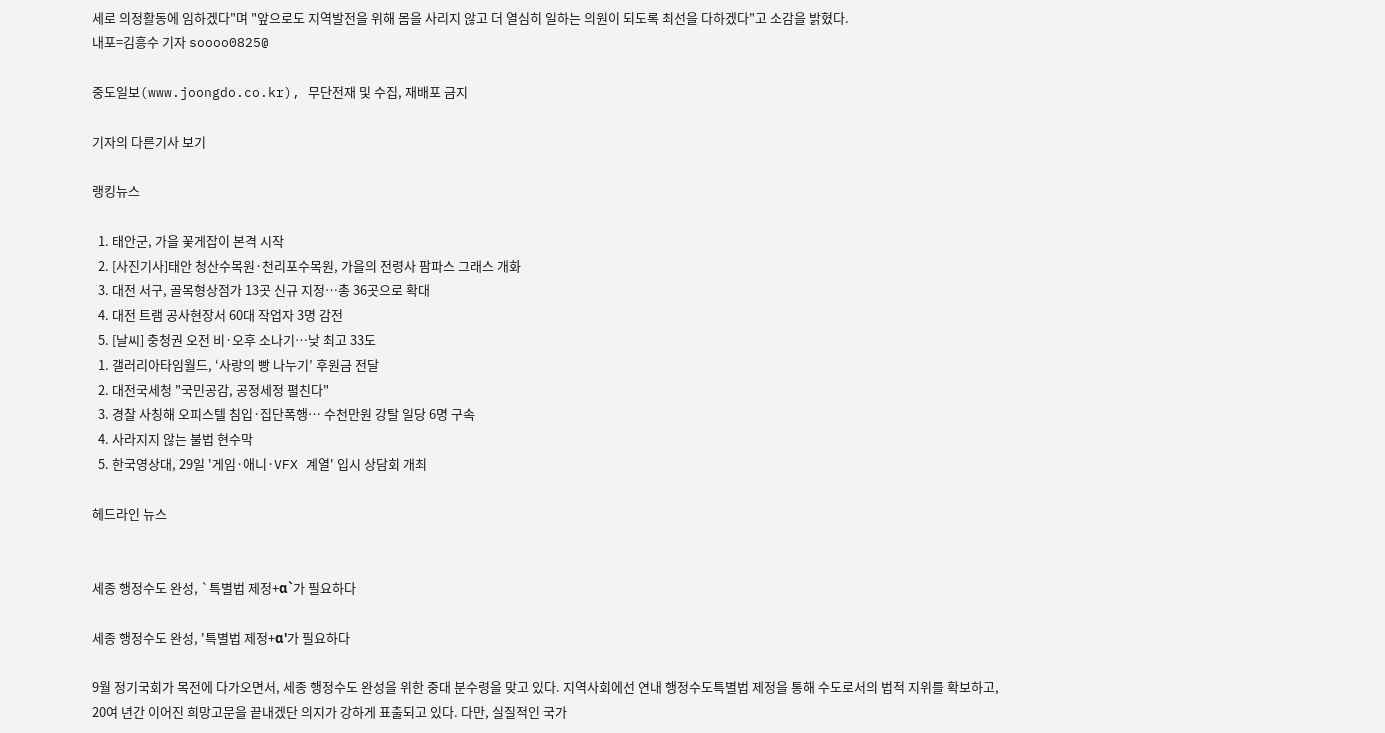세로 의정활동에 임하겠다"며 "앞으로도 지역발전을 위해 몸을 사리지 않고 더 열심히 일하는 의원이 되도록 최선을 다하겠다"고 소감을 밝혔다.
내포=김흥수 기자 soooo0825@

중도일보(www.joongdo.co.kr), 무단전재 및 수집, 재배포 금지

기자의 다른기사 보기

랭킹뉴스

  1. 태안군, 가을 꽃게잡이 본격 시작
  2. [사진기사]태안 청산수목원·천리포수목원, 가을의 전령사 팜파스 그래스 개화
  3. 대전 서구, 골목형상점가 13곳 신규 지정…총 36곳으로 확대
  4. 대전 트램 공사현장서 60대 작업자 3명 감전
  5. [날씨] 충청권 오전 비·오후 소나기…낮 최고 33도
  1. 갤러리아타임월드, ‘사랑의 빵 나누기’ 후원금 전달
  2. 대전국세청 "국민공감, 공정세정 펼친다"
  3. 경찰 사칭해 오피스텔 침입·집단폭행… 수천만원 강탈 일당 6명 구속
  4. 사라지지 않는 불법 현수막
  5. 한국영상대, 29일 '게임·애니·VFX 계열' 입시 상담회 개최

헤드라인 뉴스


세종 행정수도 완성, `특별법 제정+α`가 필요하다

세종 행정수도 완성, '특별법 제정+α'가 필요하다

9월 정기국회가 목전에 다가오면서, 세종 행정수도 완성을 위한 중대 분수령을 맞고 있다. 지역사회에선 연내 행정수도특별법 제정을 통해 수도로서의 법적 지위를 확보하고, 20여 년간 이어진 희망고문을 끝내겠단 의지가 강하게 표출되고 있다. 다만, 실질적인 국가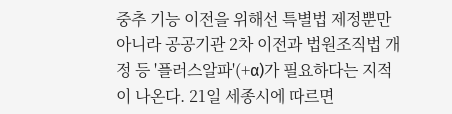중추 기능 이전을 위해선 특별법 제정뿐만 아니라 공공기관 2차 이전과 법원조직법 개정 등 '플러스알파'(+α)가 필요하다는 지적이 나온다. 21일 세종시에 따르면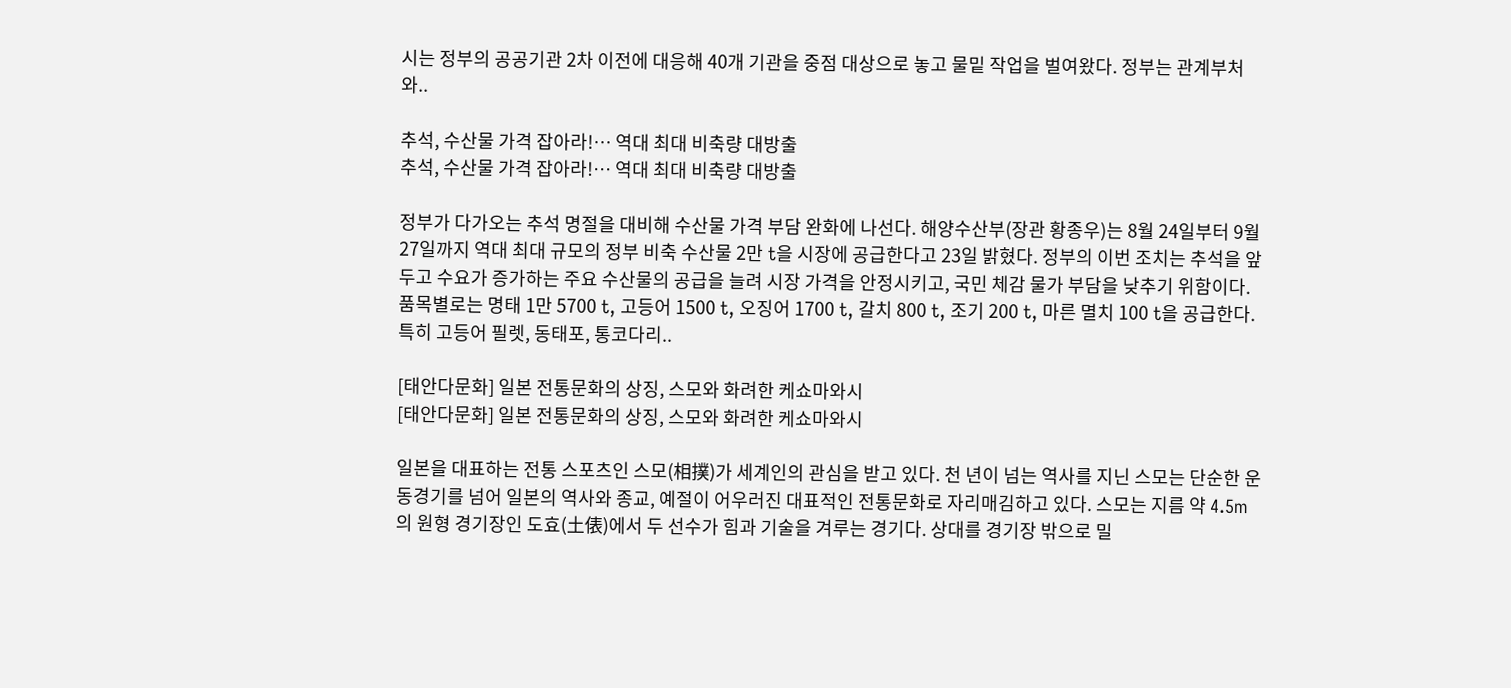시는 정부의 공공기관 2차 이전에 대응해 40개 기관을 중점 대상으로 놓고 물밑 작업을 벌여왔다. 정부는 관계부처와..

추석, 수산물 가격 잡아라!… 역대 최대 비축량 대방출
추석, 수산물 가격 잡아라!… 역대 최대 비축량 대방출

정부가 다가오는 추석 명절을 대비해 수산물 가격 부담 완화에 나선다. 해양수산부(장관 황종우)는 8월 24일부터 9월 27일까지 역대 최대 규모의 정부 비축 수산물 2만 t을 시장에 공급한다고 23일 밝혔다. 정부의 이번 조치는 추석을 앞두고 수요가 증가하는 주요 수산물의 공급을 늘려 시장 가격을 안정시키고, 국민 체감 물가 부담을 낮추기 위함이다. 품목별로는 명태 1만 5700 t, 고등어 1500 t, 오징어 1700 t, 갈치 800 t, 조기 200 t, 마른 멸치 100 t을 공급한다. 특히 고등어 필렛, 동태포, 통코다리..

[태안다문화] 일본 전통문화의 상징, 스모와 화려한 케쇼마와시
[태안다문화] 일본 전통문화의 상징, 스모와 화려한 케쇼마와시

일본을 대표하는 전통 스포츠인 스모(相撲)가 세계인의 관심을 받고 있다. 천 년이 넘는 역사를 지닌 스모는 단순한 운동경기를 넘어 일본의 역사와 종교, 예절이 어우러진 대표적인 전통문화로 자리매김하고 있다. 스모는 지름 약 4.5m의 원형 경기장인 도효(土俵)에서 두 선수가 힘과 기술을 겨루는 경기다. 상대를 경기장 밖으로 밀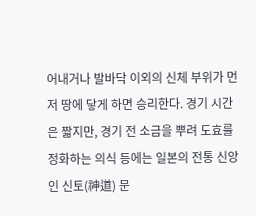어내거나 발바닥 이외의 신체 부위가 먼저 땅에 닿게 하면 승리한다. 경기 시간은 짧지만, 경기 전 소금을 뿌려 도효를 정화하는 의식 등에는 일본의 전통 신앙인 신토(神道) 문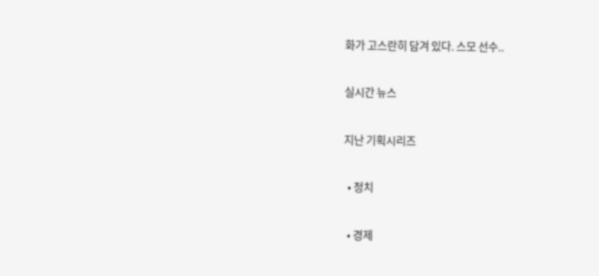화가 고스란히 담겨 있다. 스모 선수..

실시간 뉴스

지난 기획시리즈

  • 정치

  • 경제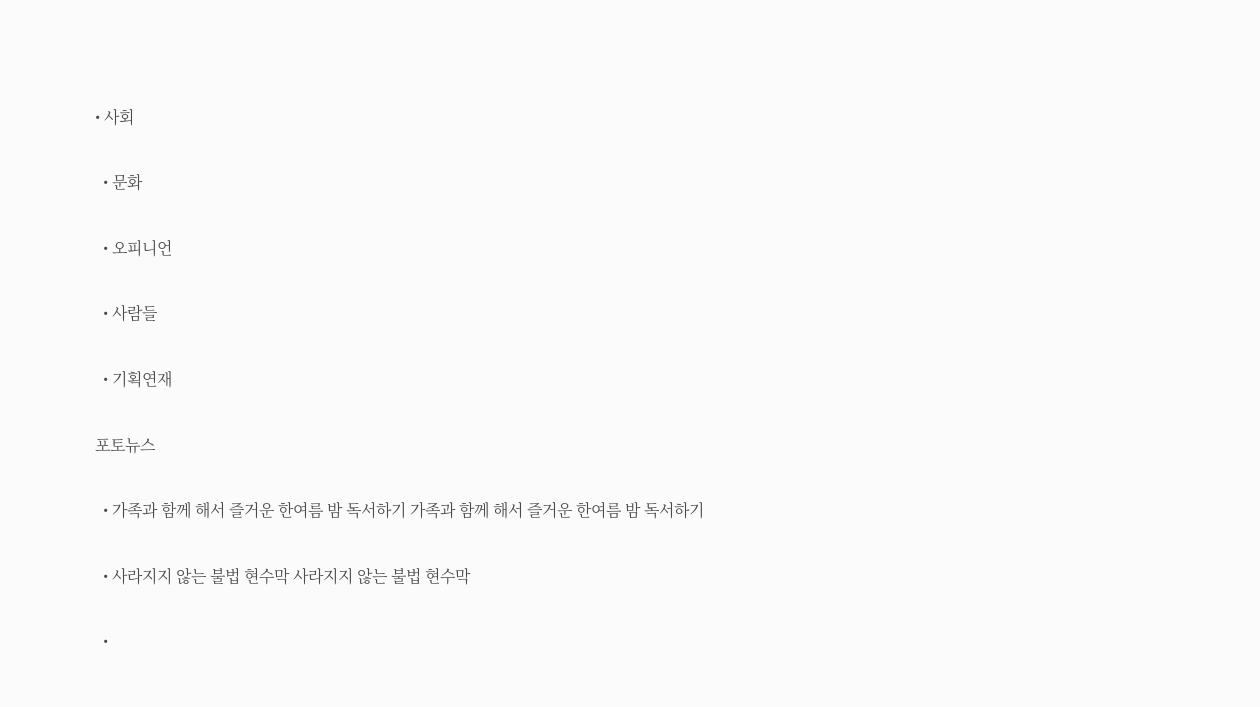• 사회

  • 문화

  • 오피니언

  • 사람들

  • 기획연재

포토뉴스

  • 가족과 함께 해서 즐거운 한여름 밤 독서하기 가족과 함께 해서 즐거운 한여름 밤 독서하기

  • 사라지지 않는 불법 현수막 사라지지 않는 불법 현수막

  •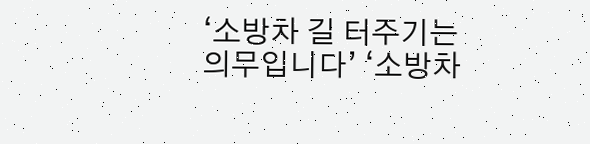‘소방차 길 터주기는 의무입니다’ ‘소방차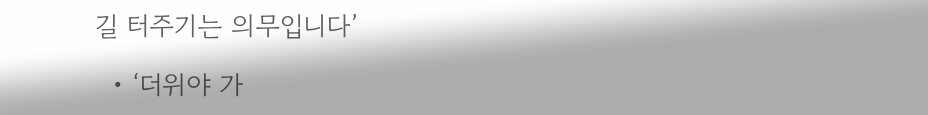길 터주기는 의무입니다’

  • ‘더위야 가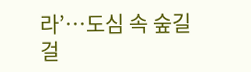라’…도심 속 숲길 걸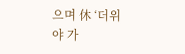으며 休 ‘더위야 가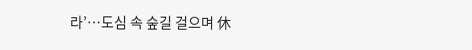라’…도심 속 숲길 걸으며 休